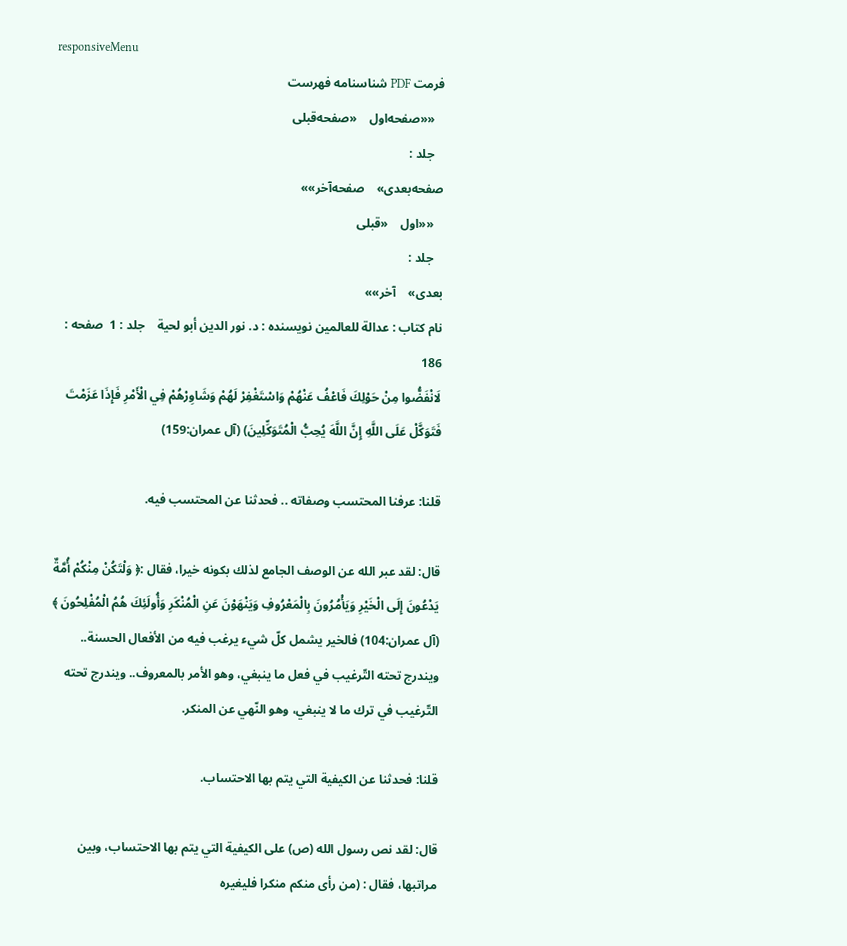responsiveMenu
فرمت PDF شناسنامه فهرست
   ««صفحه‌اول    «صفحه‌قبلی
   جلد :
صفحه‌بعدی»    صفحه‌آخر»»
   ««اول    «قبلی
   جلد :
بعدی»    آخر»»
نام کتاب : عدالة للعالمين نویسنده : د. نور الدين أبو لحية    جلد : 1  صفحه : 186
لَانْفَضُّوا مِنْ حَوْلِكَ فَاعْفُ عَنْهُمْ وَاسْتَغْفِرْ لَهُمْ وَشَاوِرْهُمْ فِي الْأَمْرِ فَإِذَا عَزَمْتَ فَتَوَكَّلْ عَلَى اللَّهِ إِنَّ اللَّهَ يُحِبُّ الْمُتَوَكِّلِينَ) (آل عمران:159)

قلنا: عرفنا المحتسب وصفاته .. فحدثنا عن المحتسب فيه.

قال: لقد عبر الله عن الوصف الجامع لذلك بكونه خيرا، فقال :﴿ وَلْتَكُنْ مِنْكُمْ أُمَّةٌ يَدْعُونَ إِلَى الْخَيْرِ وَيَأْمُرُونَ بِالْمَعْرُوفِ وَيَنْهَوْنَ عَنِ الْمُنْكَرِ وَأُولَئِكَ هُمُ الْمُفْلِحُونَ ﴾ (آل عمران:104) فالخير يشمل كلّ شيء يرغب فيه من الأفعال الحسنة.. ويندرج تحته التّرغيب في فعل ما ينبغي، وهو الأمر بالمعروف.. ويندرج تحته التّرغيب في ترك ما لا ينبغي، وهو النّهي عن المنكر.

قلنا: فحدثنا عن الكيفية التي يتم بها الاحتساب.

قال: لقد نص رسول الله (ص) على الكيفية التي يتم بها الاحتساب، وبين مراتبها، فقال : (من رأى منكم منكرا فليغيره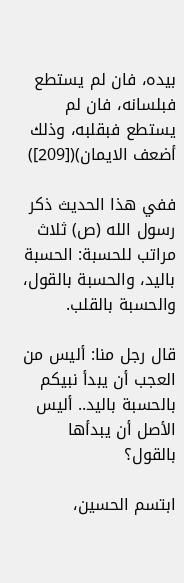بيده، فان لم يستطع فبلسانه، فان لم يستطع فبقلبه، وذلك أضعف الايمان)([209])

ففي هذا الحديث ذكر رسول الله (ص) ثلاث مراتب للحسبة: الحسبة باليد، والحسبة بالقول، والحسبة بالقلب.

قال رجل منا: أليس من العجب أن يبدأ نبيكم بالحسبة باليد.. أليس الأصل أن يبدأها بالقول؟

ابتسم الحسين،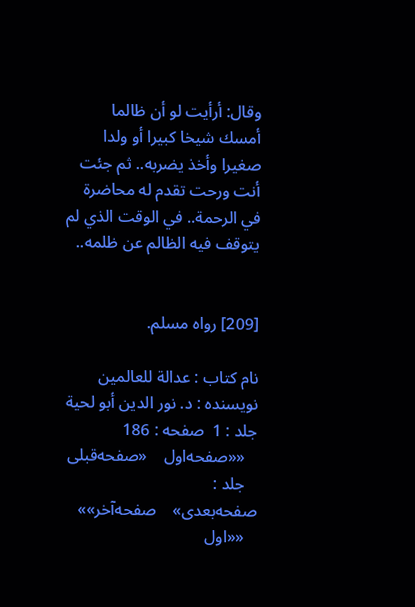وقال: أرأيت لو أن ظالما أمسك شيخا كبيرا أو ولدا صغيرا وأخذ يضربه.. ثم جئت أنت ورحت تقدم له محاضرة في الرحمة.. في الوقت الذي لم يتوقف فيه الظالم عن ظلمه..


[209] رواه مسلم.

نام کتاب : عدالة للعالمين نویسنده : د. نور الدين أبو لحية    جلد : 1  صفحه : 186
   ««صفحه‌اول    «صفحه‌قبلی
   جلد :
صفحه‌بعدی»    صفحه‌آخر»»
   ««اول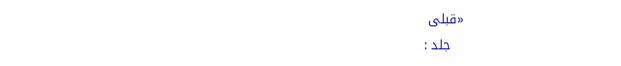«قبلی
   جلد :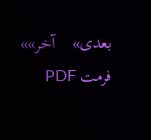بعدی»    آخر»»
فرمت PDF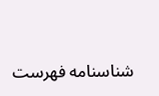شناسنامه فهرست